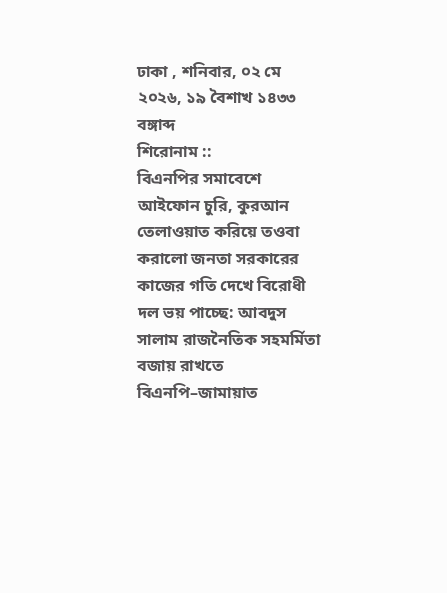ঢাকা , শনিবার, ০২ মে ২০২৬, ১৯ বৈশাখ ১৪৩৩ বঙ্গাব্দ
শিরোনাম ::
বিএনপির সমাবেশে আইফোন চুরি, কুরআন তেলাওয়াত করিয়ে তওবা করালো জনতা সরকারের কাজের গতি দেখে বিরোধী দল ভয় পাচ্ছে: আবদুস সালাম রাজনৈতিক সহমর্মিতা বজায় রাখতে বিএনপি–জামায়াত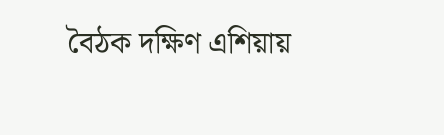বৈঠক দক্ষিণ এশিয়ায়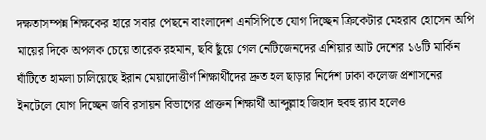দক্ষতাসম্পন্ন শিক্ষকের হারে সবার পেছনে বাংলাদেশ এনসিপিতে যোগ দিচ্ছেন ক্রিকেটার মেহরাব হোসেন অপি মায়ের দিকে অপলক চেয়ে তারেক রহমান, ছবি ছুঁয়ে গেল নেটিজেনদের এশিয়ার আট দেশের ১৬টি মার্কিন ঘাঁটিতে হামলা চালিয়েছে ইরান মেয়াদোত্তীর্ণ শিক্ষার্থীদের দ্রুত হল ছাড়ার নির্দেশ ঢাকা কলেজ প্রশাসনের ইনটেলে যোগ দিচ্ছেন জবি রসায়ন বিভাগের প্রাক্তন শিক্ষার্থী আব্দুল্লাহ জিহাদ হুবহু র‍্যাব হলেও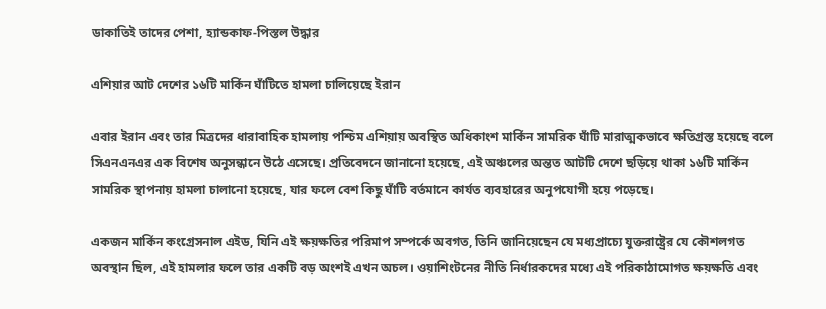ডাকাতিই তাদের পেশা, হ্যান্ডকাফ-পিস্তল উদ্ধার

এশিয়ার আট দেশের ১৬টি মার্কিন ঘাঁটিতে হামলা চালিয়েছে ইরান

এবার ইরান এবং তার মিত্রদের ধারাবাহিক হামলায় পশ্চিম এশিয়ায় অবস্থিত অধিকাংশ মার্কিন সামরিক ঘাঁটি মারাত্মকভাবে ক্ষতিগ্রস্ত হয়েছে বলে সিএনএনএর এক বিশেষ অনুসন্ধানে উঠে এসেছে। প্রতিবেদনে জানানো হয়েছে, এই অঞ্চলের অন্তত আটটি দেশে ছড়িয়ে থাকা ১৬টি মার্কিন সামরিক স্থাপনায় হামলা চালানো হয়েছে, যার ফলে বেশ কিছু ঘাঁটি বর্তমানে কার্যত ব্যবহারের অনুপযোগী হয়ে পড়েছে।

একজন মার্কিন কংগ্রেসনাল এইড, যিনি এই ক্ষয়ক্ষতির পরিমাপ সম্পর্কে অবগত, তিনি জানিয়েছেন যে মধ্যপ্রাচ্যে যুক্তরাষ্ট্রের যে কৌশলগত অবস্থান ছিল, এই হামলার ফলে তার একটি বড় অংশই এখন অচল। ওয়াশিংটনের নীতি নির্ধারকদের মধ্যে এই পরিকাঠামোগত ক্ষয়ক্ষতি এবং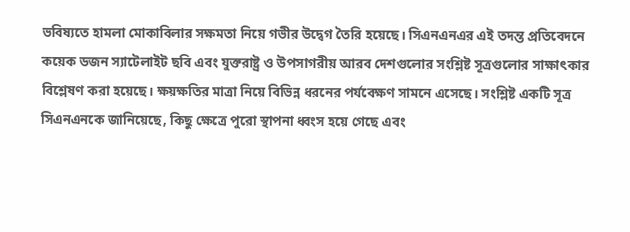ভবিষ্যতে হামলা মোকাবিলার সক্ষমতা নিয়ে গভীর উদ্বেগ তৈরি হয়েছে। সিএনএনএর এই তদন্ত প্রতিবেদনে কয়েক ডজন স্যাটেলাইট ছবি এবং যুক্তরাষ্ট্র ও উপসাগরীয় আরব দেশগুলোর সংশ্লিষ্ট সূত্রগুলোর সাক্ষাৎকার বিশ্লেষণ করা হয়েছে। ক্ষয়ক্ষতির মাত্রা নিয়ে বিভিন্ন ধরনের পর্যবেক্ষণ সামনে এসেছে। সংশ্লিষ্ট একটি সূত্র সিএনএনকে জানিয়েছে, কিছু ক্ষেত্রে পুরো স্থাপনা ধ্বংস হয়ে গেছে এবং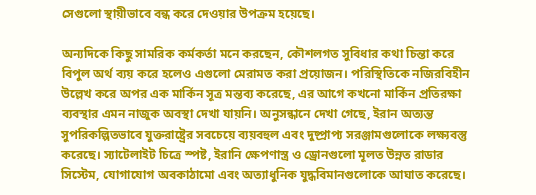সেগুলো স্থায়ীভাবে বন্ধ করে দেওয়ার উপক্রম হয়েছে।

অন্যদিকে কিছু সামরিক কর্মকর্তা মনে করছেন, কৌশলগত সুবিধার কথা চিন্তা করে বিপুল অর্থ ব্যয় করে হলেও এগুলো মেরামত করা প্রয়োজন। পরিস্থিতিকে নজিরবিহীন উল্লেখ করে অপর এক মার্কিন সূত্র মন্তব্য করেছে, এর আগে কখনো মার্কিন প্রতিরক্ষা ব্যবস্থার এমন নাজুক অবস্থা দেখা যায়নি। অনুসন্ধানে দেখা গেছে, ইরান অত্যন্ত সুপরিকল্পিতভাবে যুক্তরাষ্ট্রের সবচেয়ে ব্যয়বহুল এবং দুষ্প্রাপ্য সরঞ্জামগুলোকে লক্ষ্যবস্তু করেছে। স্যাটেলাইট চিত্রে স্পষ্ট, ইরানি ক্ষেপণাস্ত্র ও ড্রোনগুলো মূলত উন্নত রাডার সিস্টেম, যোগাযোগ অবকাঠামো এবং অত্যাধুনিক যুদ্ধবিমানগুলোকে আঘাত করেছে।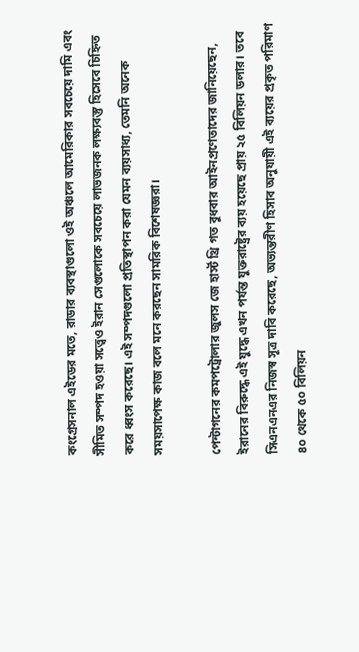কংগ্রেসনাল এইডের মতে, রাডার ব্যবস্থাগুলো ওই অঞ্চলে আমেরিকার সবচেয়ে দামি এবং সীমিত সম্পদ হওয়া সত্ত্বেও ইরান সেগুলোকে সবচেয়ে লাভজনক লক্ষ্যবস্তু হিসেবে চিহ্নিত করে ধ্বংস করেছে। এই সম্পদগুলো প্রতিস্থাপন করা যেমন ব্যয়সাধ্য, তেমনি অনেক সময়সাপেক্ষ কাজ বলে মনে করছেন সামরিক বিশেষজ্ঞরা।

পেন্টাগনের কমপট্রোলার জুলস জে হার্স্ট থ্রি গত বুধবার আইনপ্রণেতাদের জানিয়েছেন, ইরানের বিরুদ্ধে এই যুদ্ধে এখন পর্যন্ত যুক্তরাষ্ট্রের ব্যয় হয়েছে প্রায় ২৫ বিলিয়ন ডলার। তবে সিএনএনএর নিজস্ব সূত্র দাবি করেছে, অভ্যন্তরীণ হিসাব অনুযায়ী এই ব্যয়ের প্রকৃত পরিমাণ ৪০ থেকে ৫০ বিলিয়ন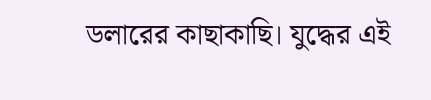ডলারের কাছাকাছি। যুদ্ধের এই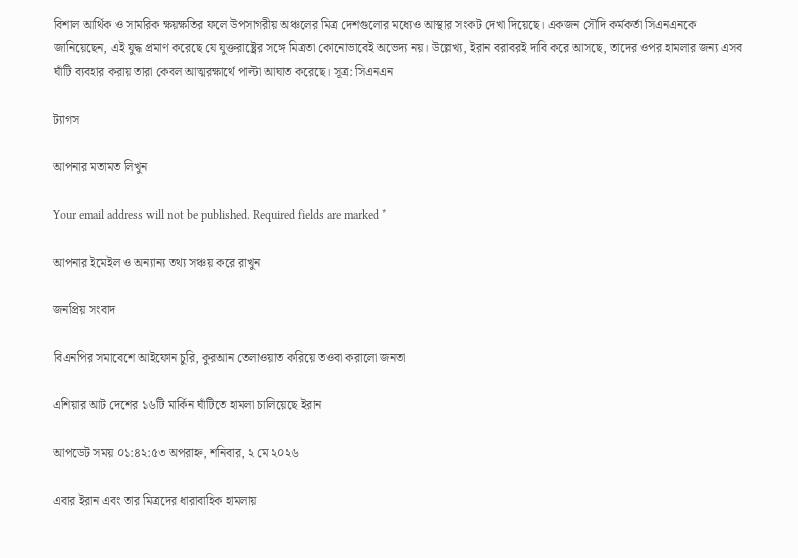বিশাল আর্থিক ও সামরিক ক্ষয়ক্ষতির ফলে উপসাগরীয় অঞ্চলের মিত্র দেশগুলোর মধ্যেও আস্থার সংকট দেখা দিয়েছে। একজন সৌদি কর্মকর্তা সিএনএনকে জানিয়েছেন, এই যুদ্ধ প্রমাণ করেছে যে যুক্তরাষ্ট্রের সঙ্গে মিত্রতা কোনোভাবেই অভেদ্য নয়। উল্লেখ্য, ইরান বরাবরই দাবি করে আসছে, তাদের ওপর হামলার জন্য এসব ঘাঁটি ব্যবহার করায় তারা কেবল আত্মরক্ষার্থে পাল্টা আঘাত করেছে। সূত্র: সিএনএন

ট্যাগস

আপনার মতামত লিখুন

Your email address will not be published. Required fields are marked *

আপনার ইমেইল ও অন্যান্য তথ্য সঞ্চয় করে রাখুন

জনপ্রিয় সংবাদ

বিএনপির সমাবেশে আইফোন চুরি, কুরআন তেলাওয়াত করিয়ে তওবা করালো জনতা

এশিয়ার আট দেশের ১৬টি মার্কিন ঘাঁটিতে হামলা চালিয়েছে ইরান

আপডেট সময় ০১:৪২:৫৩ অপরাহ্ন, শনিবার, ২ মে ২০২৬

এবার ইরান এবং তার মিত্রদের ধারাবাহিক হামলায়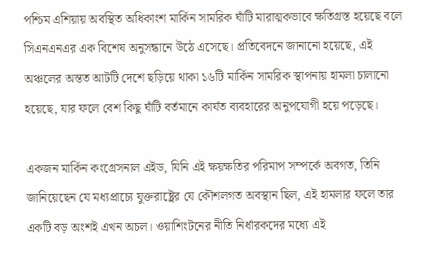পশ্চিম এশিয়ায় অবস্থিত অধিকাংশ মার্কিন সামরিক ঘাঁটি মারাত্মকভাবে ক্ষতিগ্রস্ত হয়েছে বলে সিএনএনএর এক বিশেষ অনুসন্ধানে উঠে এসেছে। প্রতিবেদনে জানানো হয়েছে, এই অঞ্চলের অন্তত আটটি দেশে ছড়িয়ে থাকা ১৬টি মার্কিন সামরিক স্থাপনায় হামলা চালানো হয়েছে, যার ফলে বেশ কিছু ঘাঁটি বর্তমানে কার্যত ব্যবহারের অনুপযোগী হয়ে পড়েছে।

একজন মার্কিন কংগ্রেসনাল এইড, যিনি এই ক্ষয়ক্ষতির পরিমাপ সম্পর্কে অবগত, তিনি জানিয়েছেন যে মধ্যপ্রাচ্যে যুক্তরাষ্ট্রের যে কৌশলগত অবস্থান ছিল, এই হামলার ফলে তার একটি বড় অংশই এখন অচল। ওয়াশিংটনের নীতি নির্ধারকদের মধ্যে এই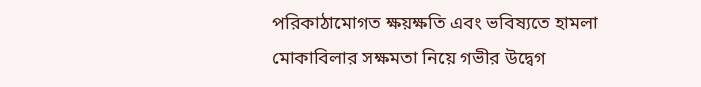পরিকাঠামোগত ক্ষয়ক্ষতি এবং ভবিষ্যতে হামলা মোকাবিলার সক্ষমতা নিয়ে গভীর উদ্বেগ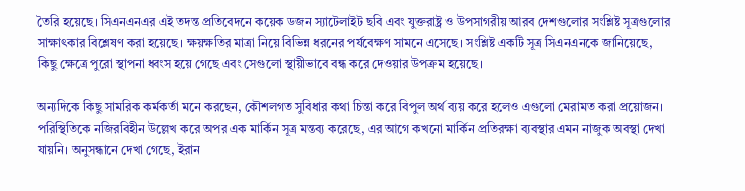তৈরি হয়েছে। সিএনএনএর এই তদন্ত প্রতিবেদনে কয়েক ডজন স্যাটেলাইট ছবি এবং যুক্তরাষ্ট্র ও উপসাগরীয় আরব দেশগুলোর সংশ্লিষ্ট সূত্রগুলোর সাক্ষাৎকার বিশ্লেষণ করা হয়েছে। ক্ষয়ক্ষতির মাত্রা নিয়ে বিভিন্ন ধরনের পর্যবেক্ষণ সামনে এসেছে। সংশ্লিষ্ট একটি সূত্র সিএনএনকে জানিয়েছে, কিছু ক্ষেত্রে পুরো স্থাপনা ধ্বংস হয়ে গেছে এবং সেগুলো স্থায়ীভাবে বন্ধ করে দেওয়ার উপক্রম হয়েছে।

অন্যদিকে কিছু সামরিক কর্মকর্তা মনে করছেন, কৌশলগত সুবিধার কথা চিন্তা করে বিপুল অর্থ ব্যয় করে হলেও এগুলো মেরামত করা প্রয়োজন। পরিস্থিতিকে নজিরবিহীন উল্লেখ করে অপর এক মার্কিন সূত্র মন্তব্য করেছে, এর আগে কখনো মার্কিন প্রতিরক্ষা ব্যবস্থার এমন নাজুক অবস্থা দেখা যায়নি। অনুসন্ধানে দেখা গেছে, ইরান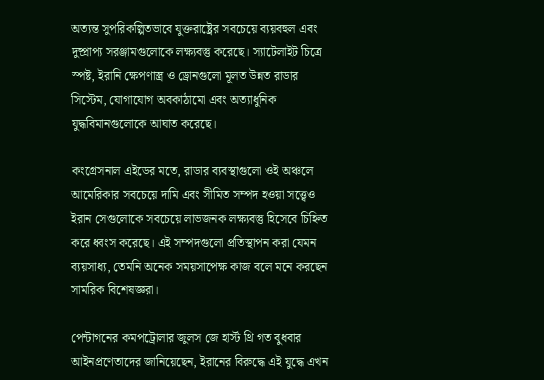অত্যন্ত সুপরিকল্পিতভাবে যুক্তরাষ্ট্রের সবচেয়ে ব্যয়বহুল এবং দুষ্প্রাপ্য সরঞ্জামগুলোকে লক্ষ্যবস্তু করেছে। স্যাটেলাইট চিত্রে স্পষ্ট, ইরানি ক্ষেপণাস্ত্র ও ড্রোনগুলো মূলত উন্নত রাডার সিস্টেম, যোগাযোগ অবকাঠামো এবং অত্যাধুনিক যুদ্ধবিমানগুলোকে আঘাত করেছে।

কংগ্রেসনাল এইডের মতে, রাডার ব্যবস্থাগুলো ওই অঞ্চলে আমেরিকার সবচেয়ে দামি এবং সীমিত সম্পদ হওয়া সত্ত্বেও ইরান সেগুলোকে সবচেয়ে লাভজনক লক্ষ্যবস্তু হিসেবে চিহ্নিত করে ধ্বংস করেছে। এই সম্পদগুলো প্রতিস্থাপন করা যেমন ব্যয়সাধ্য, তেমনি অনেক সময়সাপেক্ষ কাজ বলে মনে করছেন সামরিক বিশেষজ্ঞরা।

পেন্টাগনের কমপট্রোলার জুলস জে হার্স্ট থ্রি গত বুধবার আইনপ্রণেতাদের জানিয়েছেন, ইরানের বিরুদ্ধে এই যুদ্ধে এখন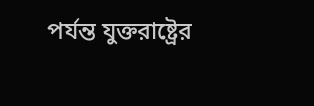পর্যন্ত যুক্তরাষ্ট্রের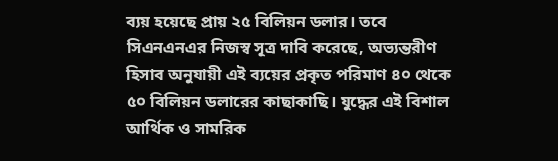ব্যয় হয়েছে প্রায় ২৫ বিলিয়ন ডলার। তবে সিএনএনএর নিজস্ব সূত্র দাবি করেছে, অভ্যন্তরীণ হিসাব অনুযায়ী এই ব্যয়ের প্রকৃত পরিমাণ ৪০ থেকে ৫০ বিলিয়ন ডলারের কাছাকাছি। যুদ্ধের এই বিশাল আর্থিক ও সামরিক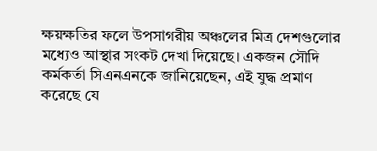ক্ষয়ক্ষতির ফলে উপসাগরীয় অঞ্চলের মিত্র দেশগুলোর মধ্যেও আস্থার সংকট দেখা দিয়েছে। একজন সৌদি কর্মকর্তা সিএনএনকে জানিয়েছেন, এই যুদ্ধ প্রমাণ করেছে যে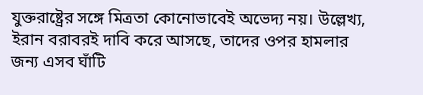যুক্তরাষ্ট্রের সঙ্গে মিত্রতা কোনোভাবেই অভেদ্য নয়। উল্লেখ্য, ইরান বরাবরই দাবি করে আসছে, তাদের ওপর হামলার জন্য এসব ঘাঁটি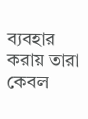ব্যবহার করায় তারা কেবল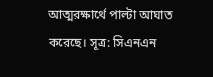আত্মরক্ষার্থে পাল্টা আঘাত করেছে। সূত্র: সিএনএন